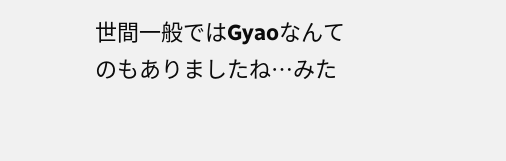世間一般ではGyaoなんてのもありましたね…みた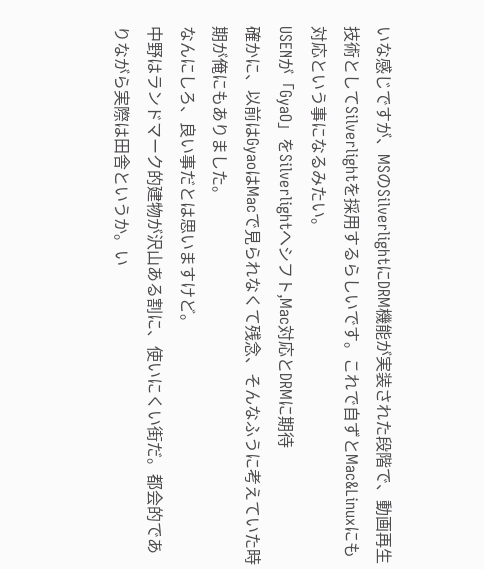いな感じですが、MSのSilverlightにDRM機能が実装された段階で、動画再生技術としてSilverlightを採用するらしいです。これで自ずとMac&Linuxにも対応という事になるみたい。
USENが「GyaO」をSilverlightへシフト,Mac対応とDRMに期待
確かに、以前はGyaoはMacで見られなくて残念、そんなふうに考えていた時期が俺にもありました。
なんにしろ、良い事だとは思いますけど。
中野はランドマーク的建物が沢山ある割に、使いにくい街だ。都会的でありながら実際は田舎というか。い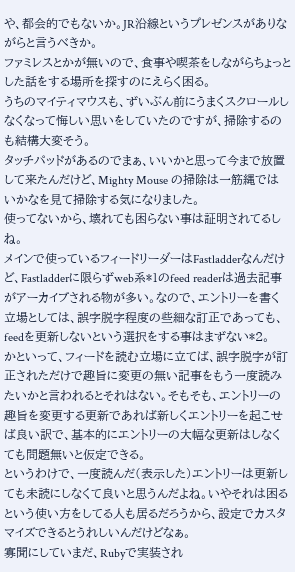や、都会的でもないか。JR沿線というプレゼンスがありながらと言うべきか。
ファミレスとかが無いので、食事や喫茶をしながらちょっとした話をする場所を探すのにえらく困る。
うちのマイティマウスも、ずいぶん前にうまくスクロールしなくなって悔しい思いをしていたのですが、掃除するのも結構大変そう。
タッチパッドがあるのでまぁ、いいかと思って今まで放置して来たんだけど、Mighty Mouse の掃除は一筋縄ではいかなを見て掃除する気になりました。
使ってないから、壊れても困らない事は証明されてるしね。
メインで使っているフィードリーダーはFastladderなんだけど、Fastladderに限らずweb系*1のfeed readerは過去記事がアーカイブされる物が多い。なので、エントリーを書く立場としては、誤字脱字程度の些細な訂正であっても、feedを更新しないという選択をする事はまずない*2。
かといって、フィードを読む立場に立てば、誤字脱字が訂正されただけで趣旨に変更の無い記事をもう一度読みたいかと言われるとそれはない。そもそも、エントリーの趣旨を変更する更新であれば新しくエントリーを起こせば良い訳で、基本的にエントリーの大幅な更新はしなくても問題無いと仮定できる。
というわけで、一度読んだ(表示した)エントリーは更新しても未読にしなくて良いと思うんだよね。いやそれは困るという使い方をしてる人も居るだろうから、設定でカスタマイズできるとうれしいんだけどなぁ。
寡聞にしていまだ、Rubyで実装され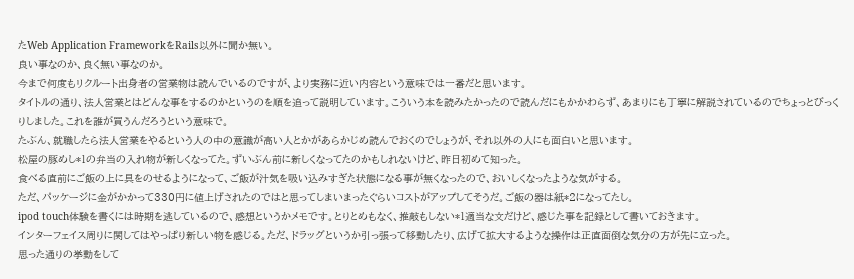たWeb Application FrameworkをRails以外に聞か無い。
良い事なのか、良く無い事なのか。
今まで何度もリクルート出身者の営業物は読んでいるのですが、より実務に近い内容という意味では一番だと思います。
タイトルの通り、法人営業とはどんな事をするのかというのを順を追って説明しています。こういう本を読みたかったので読んだにもかかわらず、あまりにも丁寧に解説されているのでちょっとびっくりしました。これを誰が買うんだろうという意味で。
たぶん、就職したら法人営業をやるという人の中の意識が高い人とかがあらかじめ読んでおくのでしょうが、それ以外の人にも面白いと思います。
松屋の豚めし*1の弁当の入れ物が新しくなってた。ずいぶん前に新しくなってたのかもしれないけど、昨日初めて知った。
食べる直前にご飯の上に具をのせるようになって、ご飯が汁気を吸い込みすぎた状態になる事が無くなったので、おいしくなったような気がする。
ただ、パッケージに金がかかって330円に値上げされたのではと思ってしまいまったぐらいコストがアップしてそうだ。ご飯の器は紙*2になってたし。
ipod touch体験を書くには時期を逃しているので、感想というかメモです。とりとめもなく、推敲もしない*1適当な文だけど、感じた事を記録として書いておきます。
インターフェイス周りに関してはやっぱり新しい物を感じる。ただ、ドラッグというか引っ張って移動したり、広げて拡大するような操作は正直面倒な気分の方が先に立った。
思った通りの挙動をして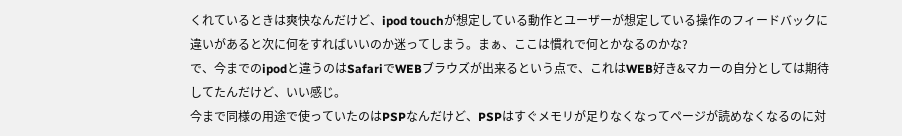くれているときは爽快なんだけど、ipod touchが想定している動作とユーザーが想定している操作のフィードバックに違いがあると次に何をすればいいのか迷ってしまう。まぁ、ここは慣れで何とかなるのかな?
で、今までのipodと違うのはSafariでWEBブラウズが出来るという点で、これはWEB好き&マカーの自分としては期待してたんだけど、いい感じ。
今まで同様の用途で使っていたのはPSPなんだけど、PSPはすぐメモリが足りなくなってページが読めなくなるのに対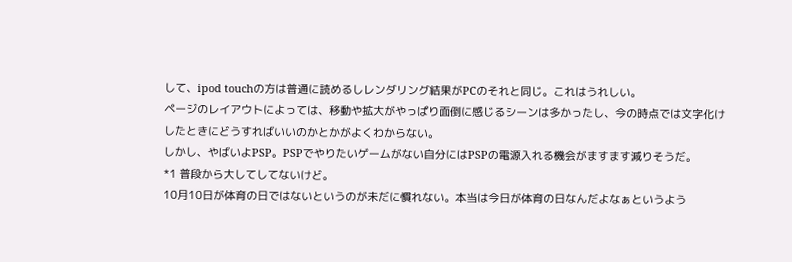して、ipod touchの方は普通に読めるしレンダリング結果がPCのそれと同じ。これはうれしい。
ページのレイアウトによっては、移動や拡大がやっぱり面倒に感じるシーンは多かったし、今の時点では文字化けしたときにどうすればいいのかとかがよくわからない。
しかし、やばいよPSP。PSPでやりたいゲームがない自分にはPSPの電源入れる機会がますます減りそうだ。
*1 普段から大してしてないけど。
10月10日が体育の日ではないというのが未だに慣れない。本当は今日が体育の日なんだよなぁというよう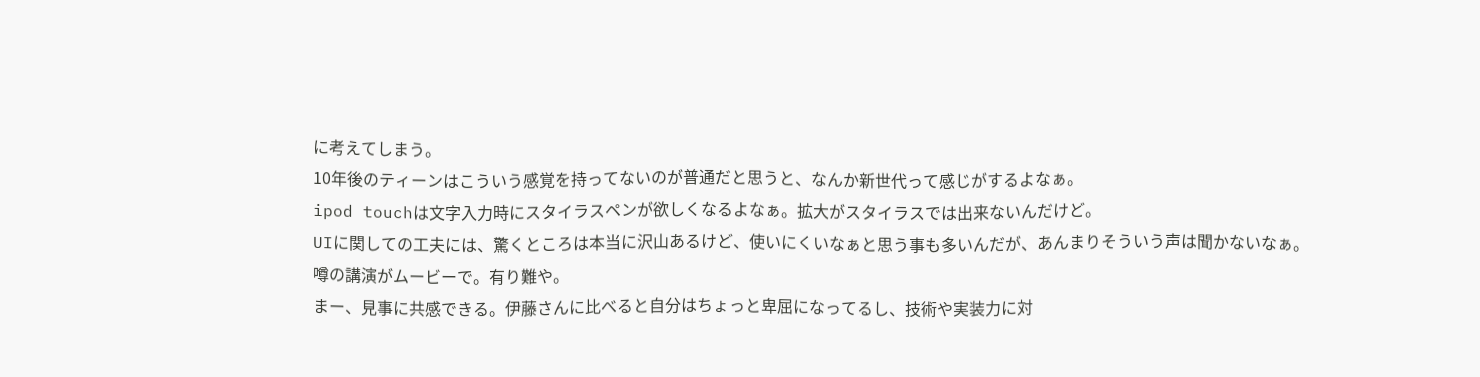に考えてしまう。
10年後のティーンはこういう感覚を持ってないのが普通だと思うと、なんか新世代って感じがするよなぁ。
ipod touchは文字入力時にスタイラスペンが欲しくなるよなぁ。拡大がスタイラスでは出来ないんだけど。
UIに関しての工夫には、驚くところは本当に沢山あるけど、使いにくいなぁと思う事も多いんだが、あんまりそういう声は聞かないなぁ。
噂の講演がムービーで。有り難や。
まー、見事に共感できる。伊藤さんに比べると自分はちょっと卑屈になってるし、技術や実装力に対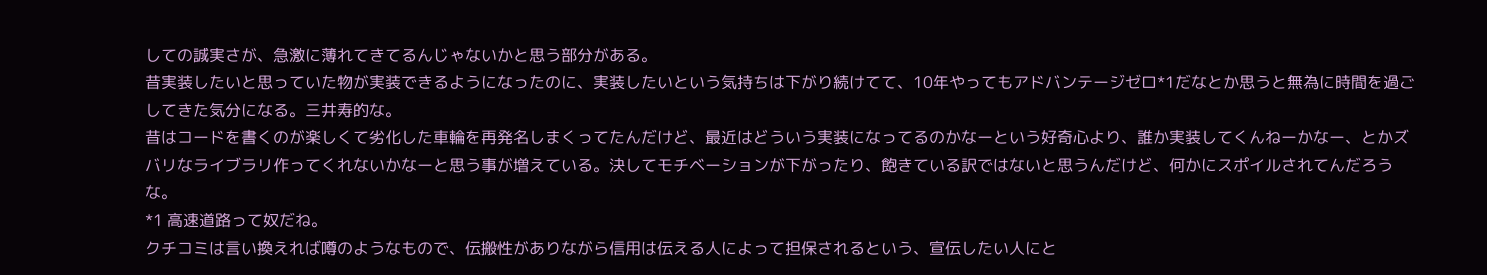しての誠実さが、急激に薄れてきてるんじゃないかと思う部分がある。
昔実装したいと思っていた物が実装できるようになったのに、実装したいという気持ちは下がり続けてて、10年やってもアドバンテージゼロ*1だなとか思うと無為に時間を過ごしてきた気分になる。三井寿的な。
昔はコードを書くのが楽しくて劣化した車輪を再発名しまくってたんだけど、最近はどういう実装になってるのかなーという好奇心より、誰か実装してくんねーかなー、とかズバリなライブラリ作ってくれないかなーと思う事が増えている。決してモチベーションが下がったり、飽きている訳ではないと思うんだけど、何かにスポイルされてんだろうな。
*1 高速道路って奴だね。
クチコミは言い換えれば噂のようなもので、伝搬性がありながら信用は伝える人によって担保されるという、宣伝したい人にと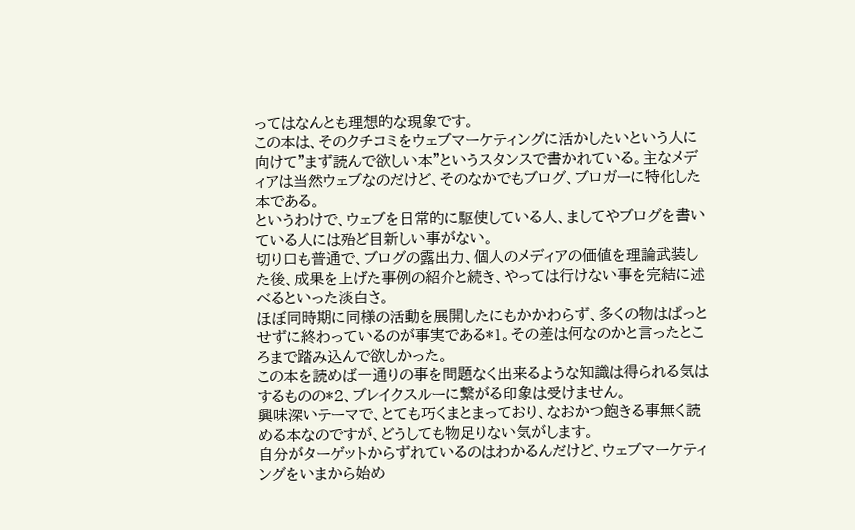ってはなんとも理想的な現象です。
この本は、そのクチコミをウェブマーケティングに活かしたいという人に向けて"まず読んで欲しい本"というスタンスで書かれている。主なメディアは当然ウェブなのだけど、そのなかでもブログ、ブロガーに特化した本である。
というわけで、ウェブを日常的に駆使している人、ましてやブログを書いている人には殆ど目新しい事がない。
切り口も普通で、ブログの露出力、個人のメディアの価値を理論武装した後、成果を上げた事例の紹介と続き、やっては行けない事を完結に述べるといった淡白さ。
ほぼ同時期に同様の活動を展開したにもかかわらず、多くの物はぱっとせずに終わっているのが事実である*1。その差は何なのかと言ったところまで踏み込んで欲しかった。
この本を読めば一通りの事を問題なく出来るような知識は得られる気はするものの*2、ブレイクスルーに繋がる印象は受けません。
興味深いテーマで、とても巧くまとまっており、なおかつ飽きる事無く読める本なのですが、どうしても物足りない気がします。
自分がターゲットからずれているのはわかるんだけど、ウェブマーケティングをいまから始め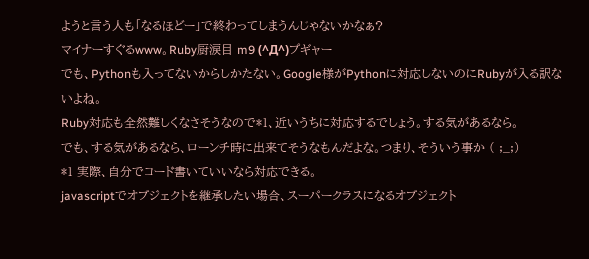ようと言う人も「なるほどー」で終わってしまうんじゃないかなぁ?
マイナーすぐるwww。Ruby厨涙目 m9 (^Д^)プギャー
でも、Pythonも入ってないからしかたない。Google様がPythonに対応しないのにRubyが入る訳ないよね。
Ruby対応も全然難しくなさそうなので*1、近いうちに対応するでしょう。する気があるなら。
でも、する気があるなら、ローンチ時に出来てそうなもんだよな。つまり、そういう事か ( ;_;)
*1 実際、自分でコード書いていいなら対応できる。
javascriptでオブジェクトを継承したい場合、スーパークラスになるオブジェクト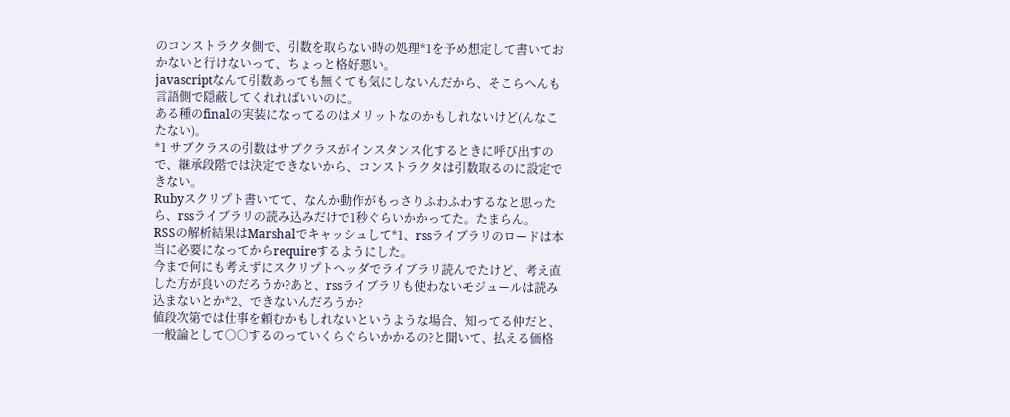のコンストラクタ側で、引数を取らない時の処理*1を予め想定して書いておかないと行けないって、ちょっと格好悪い。
javascriptなんて引数あっても無くても気にしないんだから、そこらへんも言語側で隠蔽してくれればいいのに。
ある種のfinalの実装になってるのはメリットなのかもしれないけど(んなこたない)。
*1 サブクラスの引数はサブクラスがインスタンス化するときに呼び出すので、継承段階では決定できないから、コンストラクタは引数取るのに設定できない。
Rubyスクリプト書いてて、なんか動作がもっさりふわふわするなと思ったら、rssライブラリの読み込みだけで1秒ぐらいかかってた。たまらん。
RSSの解析結果はMarshalでキャッシュして*1、rssライブラリのロードは本当に必要になってからrequireするようにした。
今まで何にも考えずにスクリプトヘッダでライブラリ読んでたけど、考え直した方が良いのだろうか?あと、rssライブラリも使わないモジュールは読み込まないとか*2、できないんだろうか?
値段次第では仕事を頼むかもしれないというような場合、知ってる仲だと、一般論として○○するのっていくらぐらいかかるの?と聞いて、払える価格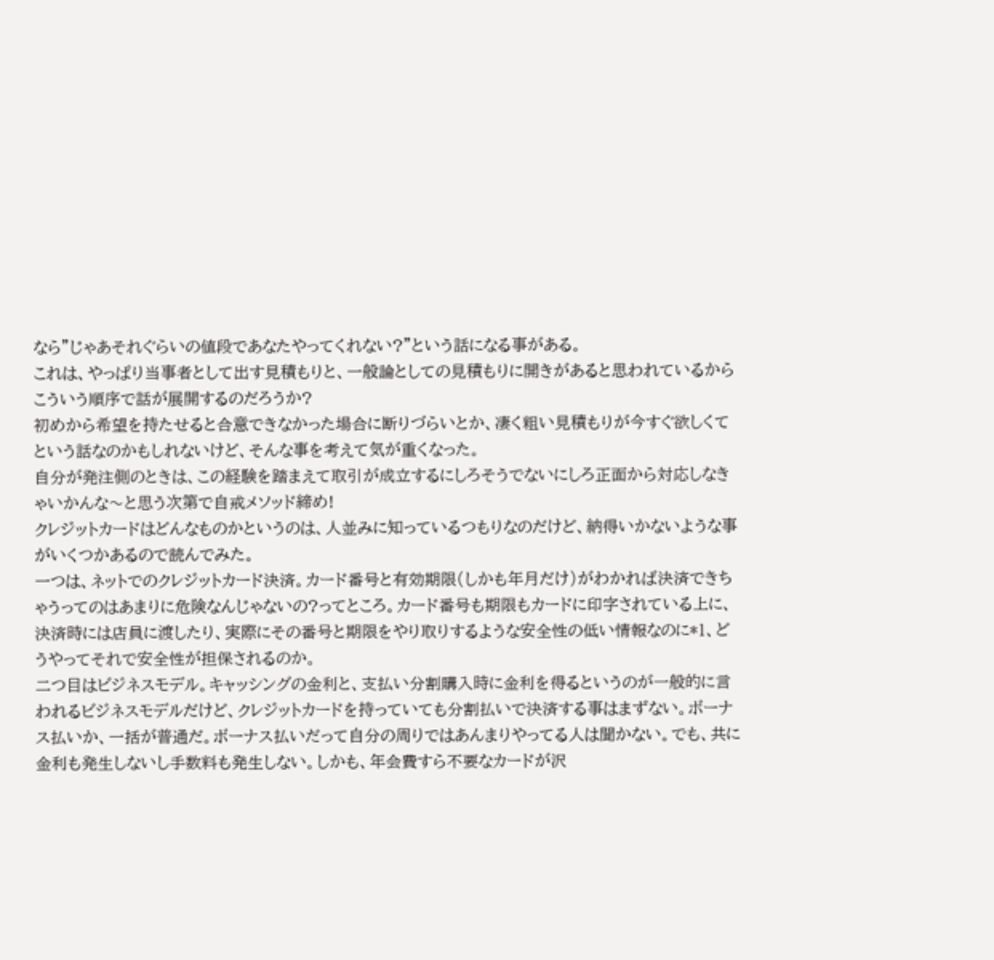なら”じゃあそれぐらいの値段であなたやってくれない?”という話になる事がある。
これは、やっぱり当事者として出す見積もりと、一般論としての見積もりに開きがあると思われているからこういう順序で話が展開するのだろうか?
初めから希望を持たせると合意できなかった場合に断りづらいとか、凄く粗い見積もりが今すぐ欲しくてという話なのかもしれないけど、そんな事を考えて気が重くなった。
自分が発注側のときは、この経験を踏まえて取引が成立するにしろそうでないにしろ正面から対応しなきゃいかんな〜と思う次第で自戒メソッド締め!
クレジットカードはどんなものかというのは、人並みに知っているつもりなのだけど、納得いかないような事がいくつかあるので読んでみた。
一つは、ネットでのクレジットカード決済。カード番号と有効期限(しかも年月だけ)がわかれば決済できちゃうってのはあまりに危険なんじゃないの?ってところ。カード番号も期限もカードに印字されている上に、決済時には店員に渡したり、実際にその番号と期限をやり取りするような安全性の低い情報なのに*1、どうやってそれで安全性が担保されるのか。
二つ目はビジネスモデル。キャッシングの金利と、支払い分割購入時に金利を得るというのが一般的に言われるビジネスモデルだけど、クレジットカードを持っていても分割払いで決済する事はまずない。ボーナス払いか、一括が普通だ。ボーナス払いだって自分の周りではあんまりやってる人は聞かない。でも、共に金利も発生しないし手数料も発生しない。しかも、年会費すら不要なカードが沢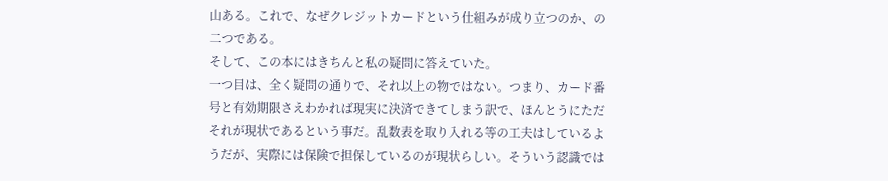山ある。これで、なぜクレジットカードという仕組みが成り立つのか、の二つである。
そして、この本にはきちんと私の疑問に答えていた。
一つ目は、全く疑問の通りで、それ以上の物ではない。つまり、カード番号と有効期限さえわかれば現実に決済できてしまう訳で、ほんとうにただそれが現状であるという事だ。乱数表を取り入れる等の工夫はしているようだが、実際には保険で担保しているのが現状らしい。そういう認識では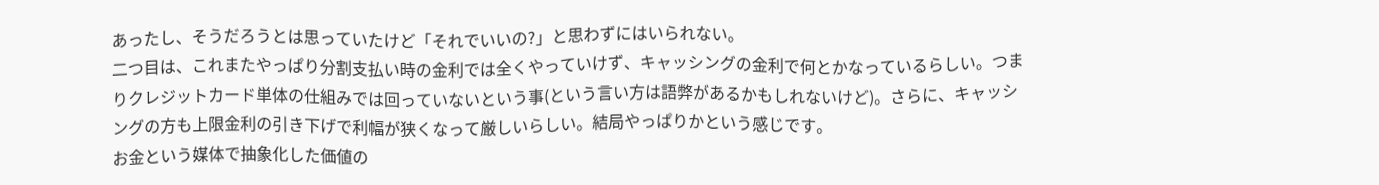あったし、そうだろうとは思っていたけど「それでいいの?」と思わずにはいられない。
二つ目は、これまたやっぱり分割支払い時の金利では全くやっていけず、キャッシングの金利で何とかなっているらしい。つまりクレジットカード単体の仕組みでは回っていないという事(という言い方は語弊があるかもしれないけど)。さらに、キャッシングの方も上限金利の引き下げで利幅が狭くなって厳しいらしい。結局やっぱりかという感じです。
お金という媒体で抽象化した価値の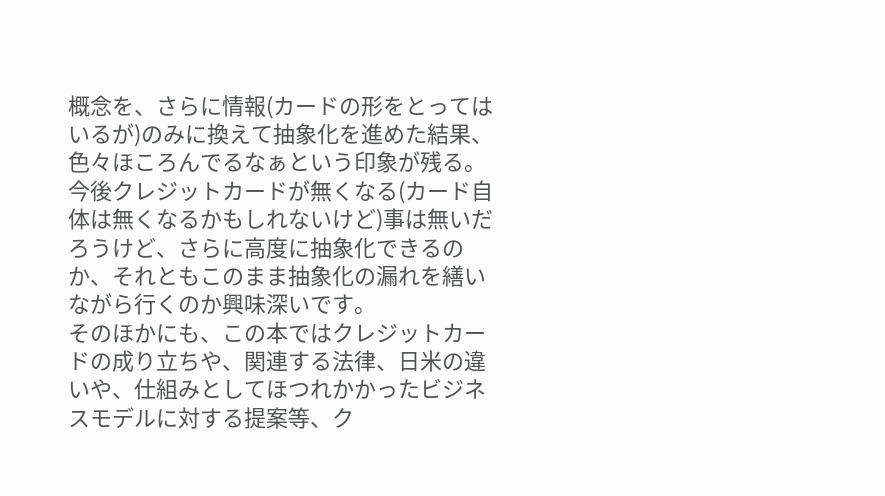概念を、さらに情報(カードの形をとってはいるが)のみに換えて抽象化を進めた結果、色々ほころんでるなぁという印象が残る。今後クレジットカードが無くなる(カード自体は無くなるかもしれないけど)事は無いだろうけど、さらに高度に抽象化できるのか、それともこのまま抽象化の漏れを繕いながら行くのか興味深いです。
そのほかにも、この本ではクレジットカードの成り立ちや、関連する法律、日米の違いや、仕組みとしてほつれかかったビジネスモデルに対する提案等、ク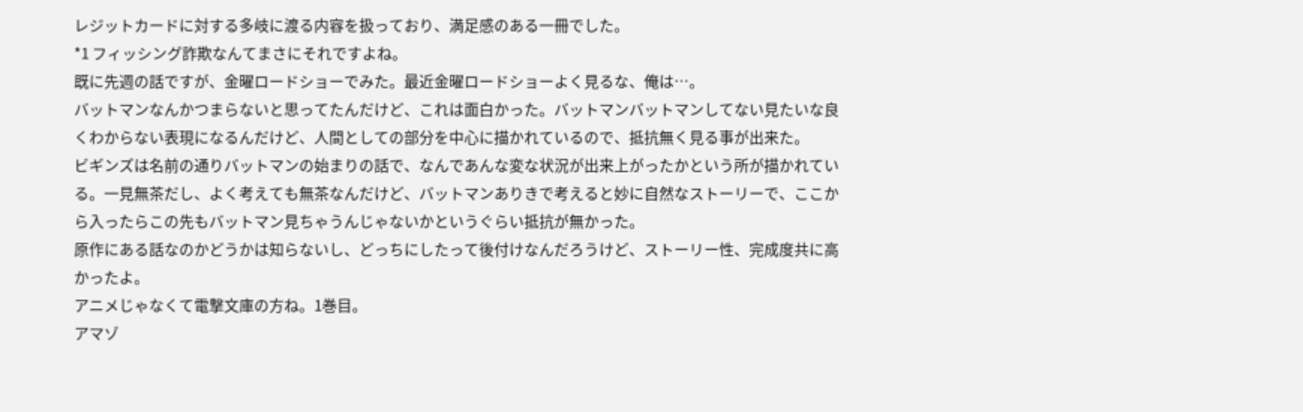レジットカードに対する多岐に渡る内容を扱っており、満足感のある一冊でした。
*1 フィッシング詐欺なんてまさにそれですよね。
既に先週の話ですが、金曜ロードショーでみた。最近金曜ロードショーよく見るな、俺は…。
バットマンなんかつまらないと思ってたんだけど、これは面白かった。バットマンバットマンしてない見たいな良くわからない表現になるんだけど、人間としての部分を中心に描かれているので、抵抗無く見る事が出来た。
ビギンズは名前の通りバットマンの始まりの話で、なんであんな変な状況が出来上がったかという所が描かれている。一見無茶だし、よく考えても無茶なんだけど、バットマンありきで考えると妙に自然なストーリーで、ここから入ったらこの先もバットマン見ちゃうんじゃないかというぐらい抵抗が無かった。
原作にある話なのかどうかは知らないし、どっちにしたって後付けなんだろうけど、ストーリー性、完成度共に高かったよ。
アニメじゃなくて電撃文庫の方ね。1巻目。
アマゾ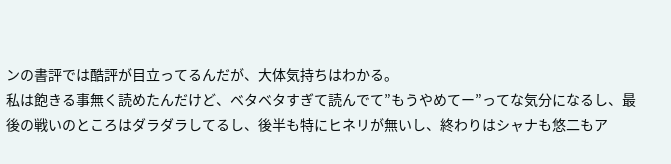ンの書評では酷評が目立ってるんだが、大体気持ちはわかる。
私は飽きる事無く読めたんだけど、ベタベタすぎて読んでて”もうやめてー”ってな気分になるし、最後の戦いのところはダラダラしてるし、後半も特にヒネリが無いし、終わりはシャナも悠二もア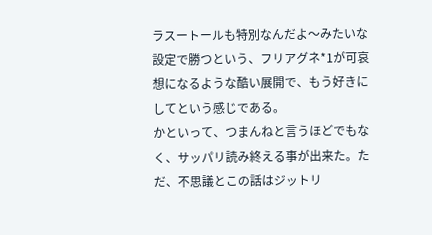ラスートールも特別なんだよ〜みたいな設定で勝つという、フリアグネ*1が可哀想になるような酷い展開で、もう好きにしてという感じである。
かといって、つまんねと言うほどでもなく、サッパリ読み終える事が出来た。ただ、不思議とこの話はジットリ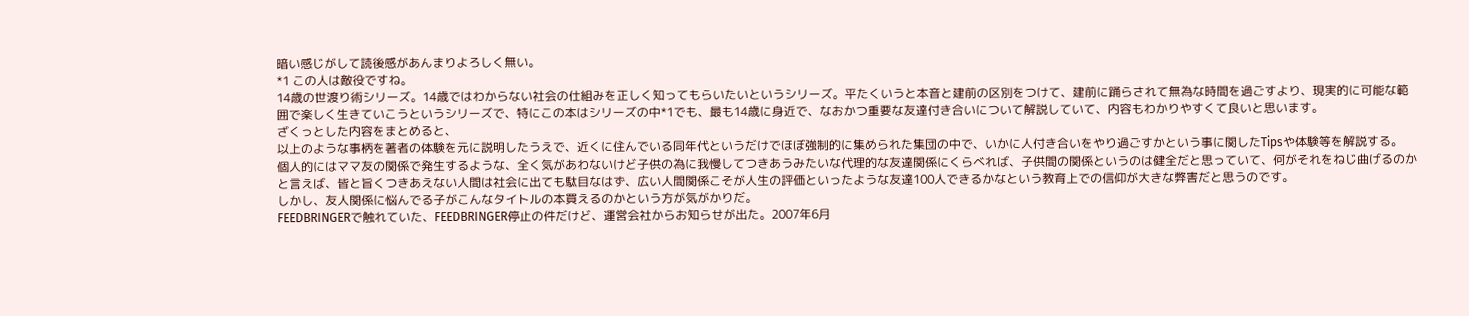暗い感じがして読後感があんまりよろしく無い。
*1 この人は敵役ですね。
14歳の世渡り術シリーズ。14歳ではわからない社会の仕組みを正しく知ってもらいたいというシリーズ。平たくいうと本音と建前の区別をつけて、建前に踊らされて無為な時間を過ごすより、現実的に可能な範囲で楽しく生きていこうというシリーズで、特にこの本はシリーズの中*1でも、最も14歳に身近で、なおかつ重要な友達付き合いについて解説していて、内容もわかりやすくて良いと思います。
ざくっとした内容をまとめると、
以上のような事柄を著者の体験を元に説明したうえで、近くに住んでいる同年代というだけでほぼ強制的に集められた集団の中で、いかに人付き合いをやり過ごすかという事に関したTipsや体験等を解説する。
個人的にはママ友の関係で発生するような、全く気があわないけど子供の為に我慢してつきあうみたいな代理的な友達関係にくらべれば、子供間の関係というのは健全だと思っていて、何がそれをねじ曲げるのかと言えば、皆と旨くつきあえない人間は社会に出ても駄目なはず、広い人間関係こそが人生の評価といったような友達100人できるかなという教育上での信仰が大きな弊害だと思うのです。
しかし、友人関係に悩んでる子がこんなタイトルの本買えるのかという方が気がかりだ。
FEEDBRINGERで触れていた、FEEDBRINGER停止の件だけど、運営会社からお知らせが出た。2007年6月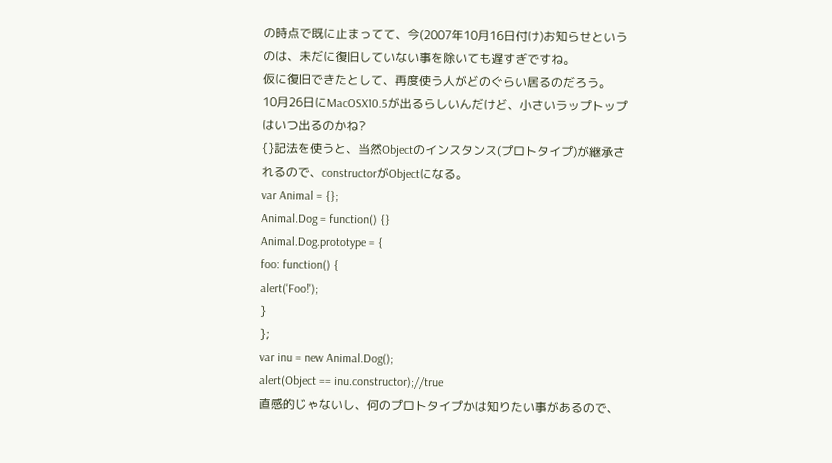の時点で既に止まってて、今(2007年10月16日付け)お知らせというのは、未だに復旧していない事を除いても遅すぎですね。
仮に復旧できたとして、再度使う人がどのぐらい居るのだろう。
10月26日にMacOSX10.5が出るらしいんだけど、小さいラップトップはいつ出るのかね?
{}記法を使うと、当然Objectのインスタンス(プロトタイプ)が継承されるので、constructorがObjectになる。
var Animal = {};
Animal.Dog = function() {}
Animal.Dog.prototype = {
foo: function() {
alert('Foo!');
}
};
var inu = new Animal.Dog();
alert(Object == inu.constructor);//true
直感的じゃないし、何のプロトタイプかは知りたい事があるので、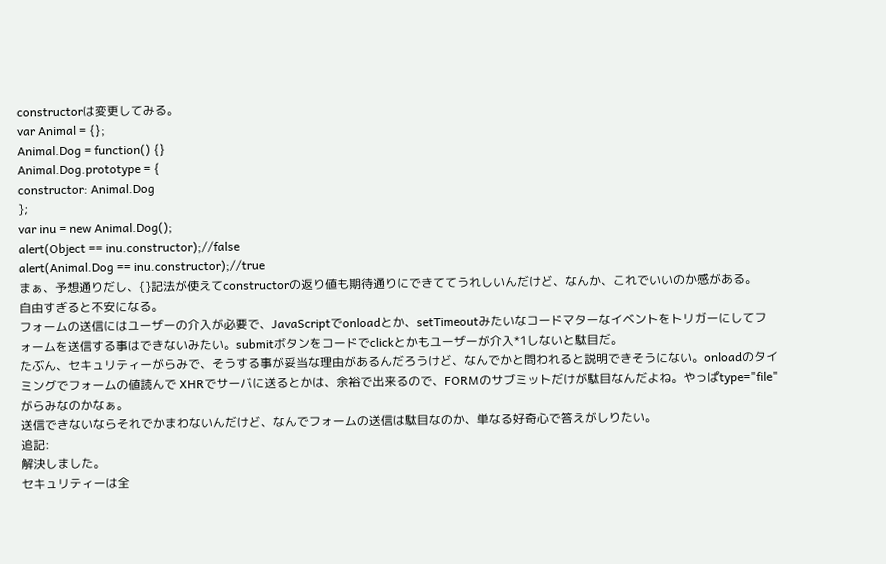constructorは変更してみる。
var Animal = {};
Animal.Dog = function() {}
Animal.Dog.prototype = {
constructor: Animal.Dog
};
var inu = new Animal.Dog();
alert(Object == inu.constructor);//false
alert(Animal.Dog == inu.constructor);//true
まぁ、予想通りだし、{}記法が使えてconstructorの返り値も期待通りにできててうれしいんだけど、なんか、これでいいのか感がある。
自由すぎると不安になる。
フォームの送信にはユーザーの介入が必要で、JavaScriptでonloadとか、setTimeoutみたいなコードマターなイベントをトリガーにしてフォームを送信する事はできないみたい。submitボタンをコードでclickとかもユーザーが介入*1しないと駄目だ。
たぶん、セキュリティーがらみで、そうする事が妥当な理由があるんだろうけど、なんでかと問われると説明できそうにない。onloadのタイミングでフォームの値読んで XHRでサーバに送るとかは、余裕で出来るので、FORMのサブミットだけが駄目なんだよね。やっぱtype="file"がらみなのかなぁ。
送信できないならそれでかまわないんだけど、なんでフォームの送信は駄目なのか、単なる好奇心で答えがしりたい。
追記:
解決しました。
セキュリティーは全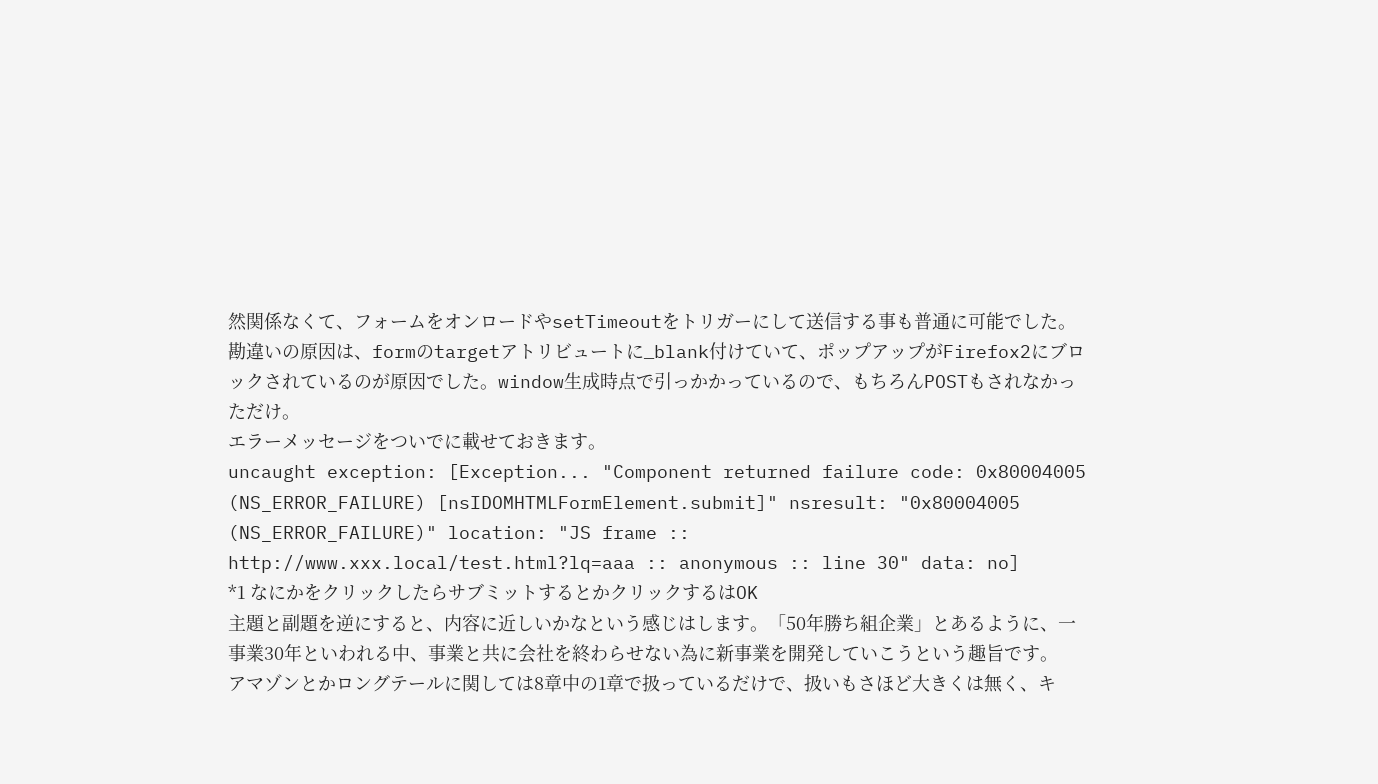然関係なくて、フォームをオンロードやsetTimeoutをトリガーにして送信する事も普通に可能でした。
勘違いの原因は、formのtargetアトリビュートに_blank付けていて、ポップアップがFirefox2にブロックされているのが原因でした。window生成時点で引っかかっているので、もちろんPOSTもされなかっただけ。
エラーメッセージをついでに載せておきます。
uncaught exception: [Exception... "Component returned failure code: 0x80004005 (NS_ERROR_FAILURE) [nsIDOMHTMLFormElement.submit]" nsresult: "0x80004005 (NS_ERROR_FAILURE)" location: "JS frame :: http://www.xxx.local/test.html?lq=aaa :: anonymous :: line 30" data: no]
*1 なにかをクリックしたらサブミットするとかクリックするはOK
主題と副題を逆にすると、内容に近しいかなという感じはします。「50年勝ち組企業」とあるように、一事業30年といわれる中、事業と共に会社を終わらせない為に新事業を開発していこうという趣旨です。
アマゾンとかロングテールに関しては8章中の1章で扱っているだけで、扱いもさほど大きくは無く、キ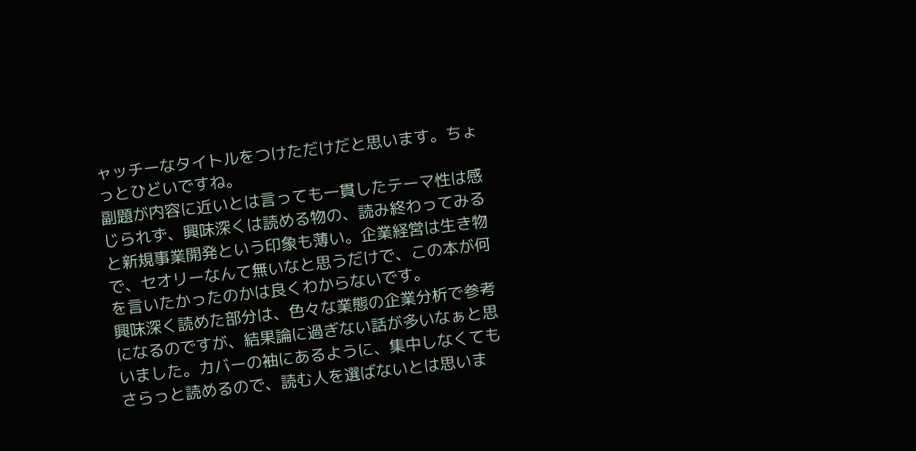ャッチーなタイトルをつけただけだと思います。ちょっとひどいですね。
副題が内容に近いとは言っても一貫したテーマ性は感じられず、興味深くは読める物の、読み終わってみると新規事業開発という印象も薄い。企業経営は生き物で、セオリーなんて無いなと思うだけで、この本が何を言いたかったのかは良くわからないです。
興味深く読めた部分は、色々な業態の企業分析で参考になるのですが、結果論に過ぎない話が多いなぁと思いました。カバーの袖にあるように、集中しなくてもさらっと読めるので、読む人を選ばないとは思いま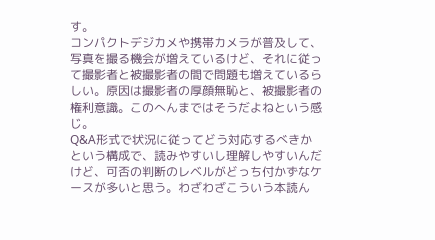す。
コンパクトデジカメや携帯カメラが普及して、写真を撮る機会が増えているけど、それに従って撮影者と被撮影者の間で問題も増えているらしい。原因は撮影者の厚顔無恥と、被撮影者の権利意識。このへんまではそうだよねという感じ。
Q&A形式で状況に従ってどう対応するべきかという構成で、読みやすいし理解しやすいんだけど、可否の判断のレベルがどっち付かずなケースが多いと思う。わざわざこういう本読ん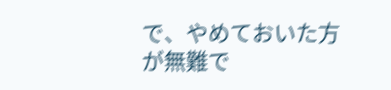で、やめておいた方が無難で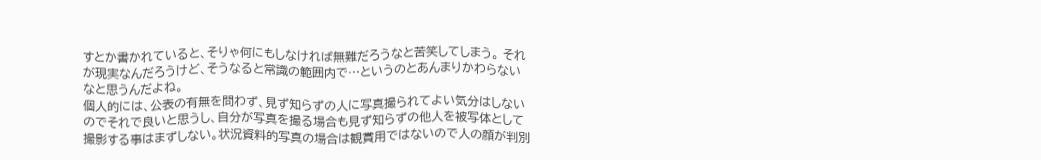すとか書かれていると、そりゃ何にもしなければ無難だろうなと苦笑してしまう。 それが現実なんだろうけど、そうなると常識の範囲内で…というのとあんまりかわらないなと思うんだよね。
個人的には、公表の有無を問わず、見ず知らずの人に写真撮られてよい気分はしないのでそれで良いと思うし、自分が写真を撮る場合も見ず知らずの他人を被写体として撮影する事はまずしない。状況資料的写真の場合は観賞用ではないので人の顔が判別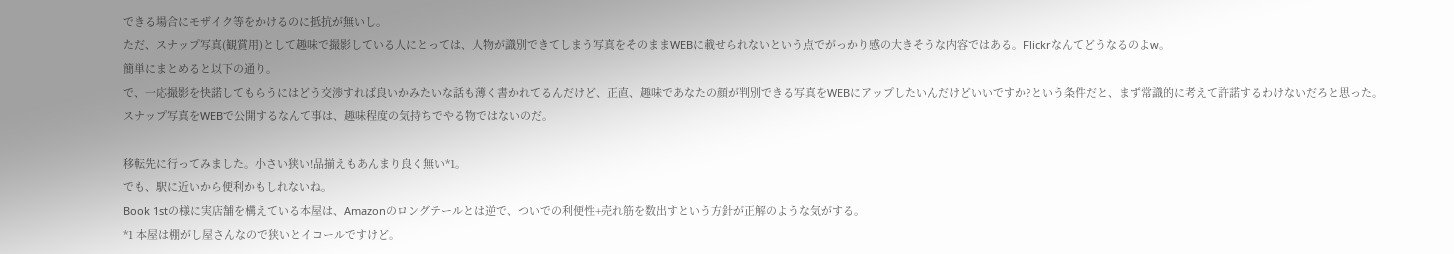できる場合にモザイク等をかけるのに抵抗が無いし。
ただ、スナップ写真(観賞用)として趣味で撮影している人にとっては、人物が識別できてしまう写真をそのままWEBに載せられないという点でがっかり感の大きそうな内容ではある。Flickrなんてどうなるのよw。
簡単にまとめると以下の通り。
で、一応撮影を快諾してもらうにはどう交渉すれば良いかみたいな話も薄く書かれてるんだけど、正直、趣味であなたの顔が判別できる写真をWEBにアップしたいんだけどいいですか?という条件だと、まず常識的に考えて許諾するわけないだろと思った。
スナップ写真をWEBで公開するなんて事は、趣味程度の気持ちでやる物ではないのだ。

移転先に行ってみました。小さい狭い!品揃えもあんまり良く無い*1。
でも、駅に近いから便利かもしれないね。
Book 1stの様に実店舗を構えている本屋は、Amazonのロングテールとは逆で、ついでの利便性+売れ筋を数出すという方針が正解のような気がする。
*1 本屋は棚がし屋さんなので狭いとイコールですけど。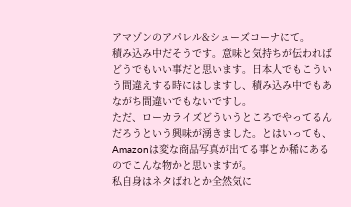アマゾンのアパレル&シューズコーナにて。
積み込み中だそうです。意味と気持ちが伝わればどうでもいい事だと思います。日本人でもこういう間違えする時にはしますし、積み込み中でもあながち間違いでもないですし。
ただ、ローカライズどういうところでやってるんだろうという興味が湧きました。とはいっても、Amazonは変な商品写真が出てる事とか稀にあるのでこんな物かと思いますが。
私自身はネタばれとか全然気に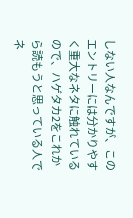しない人なんですが、このエントリーには分かりやすく重大なネタに触れているので、ハゲタカ2をこれから読もうと思っている人でネ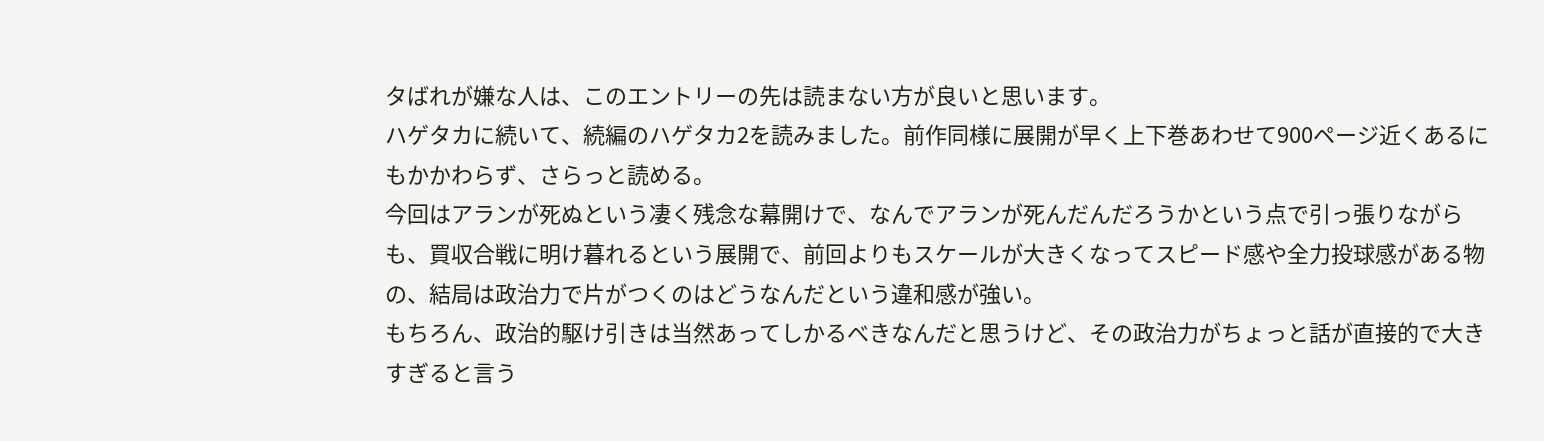タばれが嫌な人は、このエントリーの先は読まない方が良いと思います。
ハゲタカに続いて、続編のハゲタカ2を読みました。前作同様に展開が早く上下巻あわせて900ページ近くあるにもかかわらず、さらっと読める。
今回はアランが死ぬという凄く残念な幕開けで、なんでアランが死んだんだろうかという点で引っ張りながらも、買収合戦に明け暮れるという展開で、前回よりもスケールが大きくなってスピード感や全力投球感がある物の、結局は政治力で片がつくのはどうなんだという違和感が強い。
もちろん、政治的駆け引きは当然あってしかるべきなんだと思うけど、その政治力がちょっと話が直接的で大きすぎると言う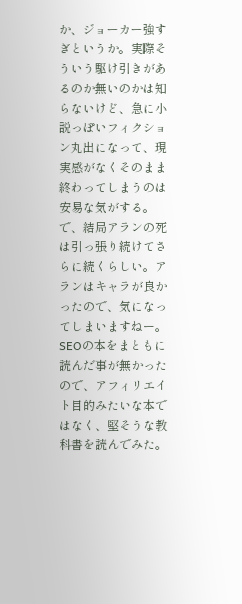か、ジョーカー強すぎというか。実際そういう駆け引きがあるのか無いのかは知らないけど、急に小説っぽいフィクション丸出になって、現実感がなくそのまま終わってしまうのは安易な気がする。
で、結局アランの死は引っ張り続けてさらに続くらしい。アランはキャラが良かったので、気になってしまいますねー。
SEOの本をまともに読んだ事が無かったので、アフィリエイト目的みたいな本ではなく、堅そうな教科書を読んでみた。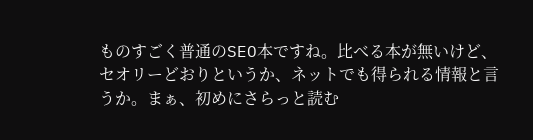ものすごく普通のSEO本ですね。比べる本が無いけど、セオリーどおりというか、ネットでも得られる情報と言うか。まぁ、初めにさらっと読む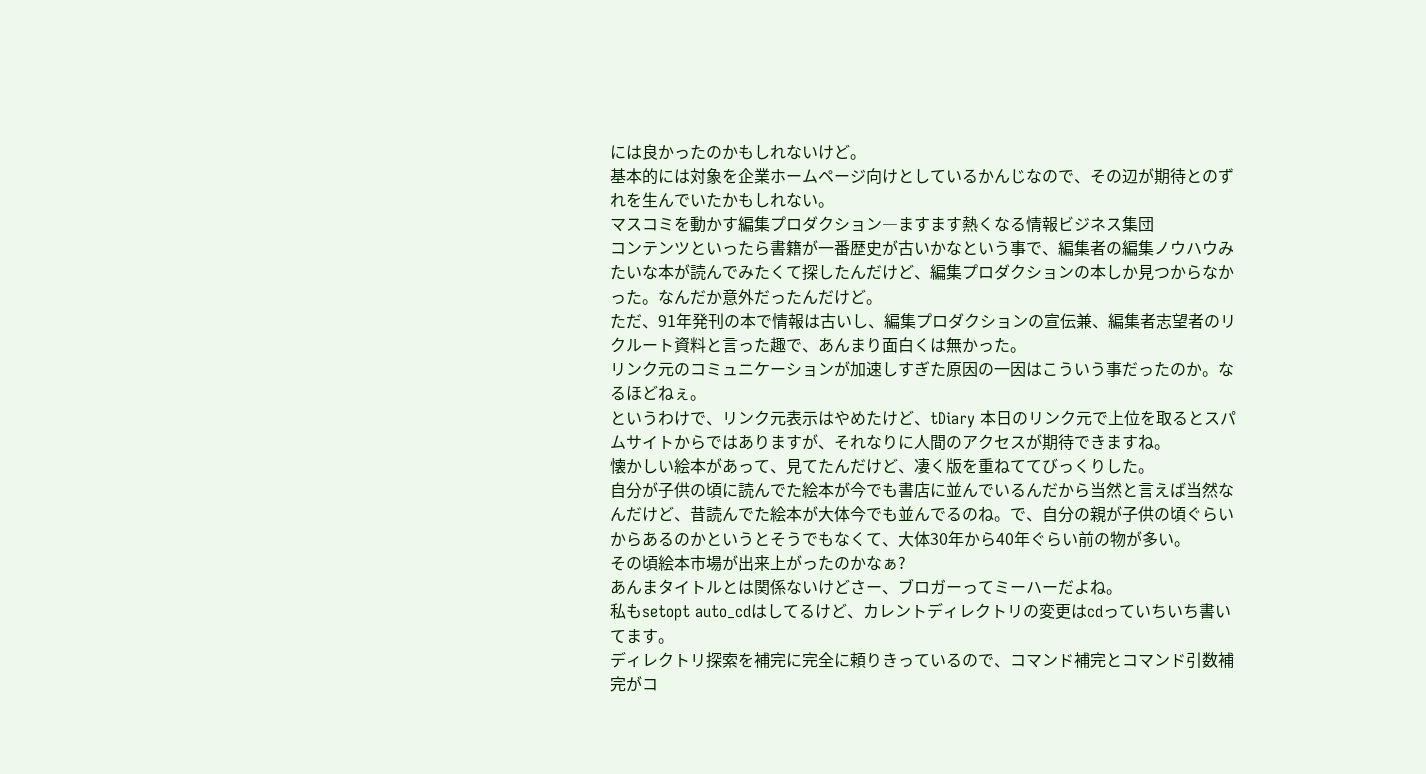には良かったのかもしれないけど。
基本的には対象を企業ホームページ向けとしているかんじなので、その辺が期待とのずれを生んでいたかもしれない。
マスコミを動かす編集プロダクション―ますます熱くなる情報ビジネス集団
コンテンツといったら書籍が一番歴史が古いかなという事で、編集者の編集ノウハウみたいな本が読んでみたくて探したんだけど、編集プロダクションの本しか見つからなかった。なんだか意外だったんだけど。
ただ、91年発刊の本で情報は古いし、編集プロダクションの宣伝兼、編集者志望者のリクルート資料と言った趣で、あんまり面白くは無かった。
リンク元のコミュニケーションが加速しすぎた原因の一因はこういう事だったのか。なるほどねぇ。
というわけで、リンク元表示はやめたけど、tDiary 本日のリンク元で上位を取るとスパムサイトからではありますが、それなりに人間のアクセスが期待できますね。
懐かしい絵本があって、見てたんだけど、凄く版を重ねててびっくりした。
自分が子供の頃に読んでた絵本が今でも書店に並んでいるんだから当然と言えば当然なんだけど、昔読んでた絵本が大体今でも並んでるのね。で、自分の親が子供の頃ぐらいからあるのかというとそうでもなくて、大体30年から40年ぐらい前の物が多い。
その頃絵本市場が出来上がったのかなぁ?
あんまタイトルとは関係ないけどさー、ブロガーってミーハーだよね。
私もsetopt auto_cdはしてるけど、カレントディレクトリの変更はcdっていちいち書いてます。
ディレクトリ探索を補完に完全に頼りきっているので、コマンド補完とコマンド引数補完がコ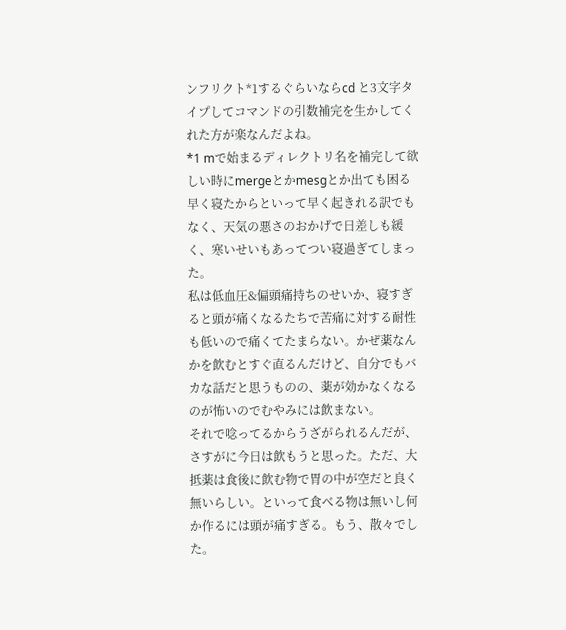ンフリクト*1するぐらいならcd と3文字タイプしてコマンドの引数補完を生かしてくれた方が楽なんだよね。
*1 mで始まるディレクトリ名を補完して欲しい時にmergeとかmesgとか出ても困る
早く寝たからといって早く起きれる訳でもなく、天気の悪さのおかげで日差しも緩く、寒いせいもあってつい寝過ぎてしまった。
私は低血圧&偏頭痛持ちのせいか、寝すぎると頭が痛くなるたちで苦痛に対する耐性も低いので痛くてたまらない。かぜ薬なんかを飲むとすぐ直るんだけど、自分でもバカな話だと思うものの、薬が効かなくなるのが怖いのでむやみには飲まない。
それで唸ってるからうざがられるんだが、さすがに今日は飲もうと思った。ただ、大抵薬は食後に飲む物で胃の中が空だと良く無いらしい。といって食べる物は無いし何か作るには頭が痛すぎる。もう、散々でした。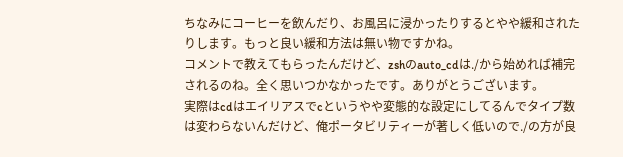ちなみにコーヒーを飲んだり、お風呂に浸かったりするとやや緩和されたりします。もっと良い緩和方法は無い物ですかね。
コメントで教えてもらったんだけど、zshのauto_cdは./から始めれば補完されるのね。全く思いつかなかったです。ありがとうございます。
実際はcdはエイリアスでcというやや変態的な設定にしてるんでタイプ数は変わらないんだけど、俺ポータビリティーが著しく低いので./の方が良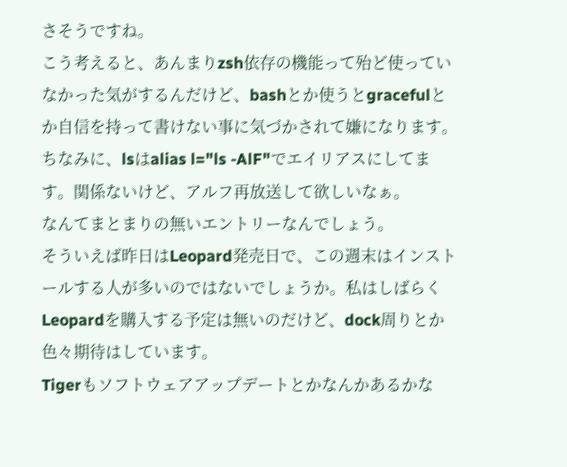さそうですね。
こう考えると、あんまりzsh依存の機能って殆ど使っていなかった気がするんだけど、bashとか使うとgracefulとか自信を持って書けない事に気づかされて嫌になります。
ちなみに、lsはalias l="ls -AlF"でエイリアスにしてます。関係ないけど、アルフ再放送して欲しいなぁ。
なんてまとまりの無いエントリーなんでしょう。
そういえば昨日はLeopard発売日で、この週末はインストールする人が多いのではないでしょうか。私はしばらくLeopardを購入する予定は無いのだけど、dock周りとか色々期待はしています。
Tigerもソフトウェアアップデートとかなんかあるかな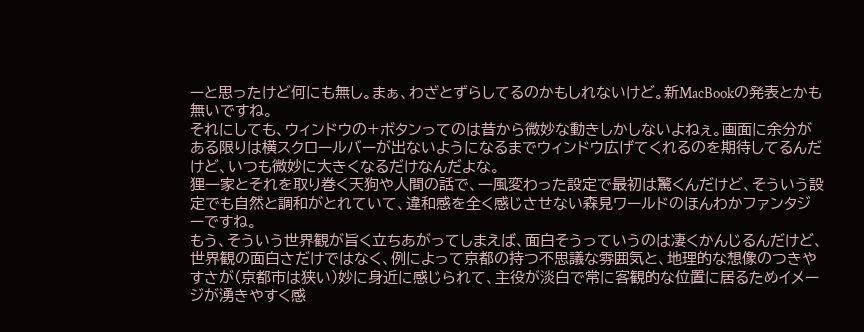ーと思ったけど何にも無し。まぁ、わざとずらしてるのかもしれないけど。新MacBookの発表とかも無いですね。
それにしても、ウィンドウの+ボタンってのは昔から微妙な動きしかしないよねぇ。画面に余分がある限りは横スクロールバーが出ないようになるまでウィンドウ広げてくれるのを期待してるんだけど、いつも微妙に大きくなるだけなんだよな。
狸一家とそれを取り巻く天狗や人間の話で、一風変わった設定で最初は驚くんだけど、そういう設定でも自然と調和がとれていて、違和感を全く感じさせない森見ワールドのほんわかファンタジーですね。
もう、そういう世界観が旨く立ちあがってしまえば、面白そうっていうのは凄くかんじるんだけど、世界観の面白さだけではなく、例によって京都の持つ不思議な雰囲気と、地理的な想像のつきやすさが(京都市は狭い)妙に身近に感じられて、主役が淡白で常に客観的な位置に居るためイメージが湧きやすく感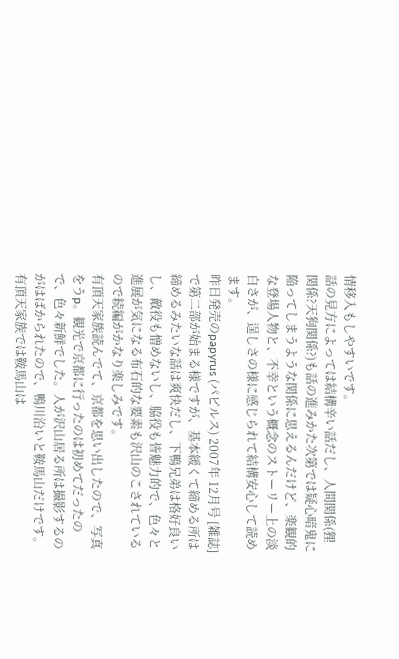情移入もしやすいです。
話の見方によっては結構辛い話だし、人間関係(狸関係?天狗関係?)も話の進みかた次第では疑心暗鬼に陥ってしまうような関係に思えるんだけど、楽観的な登場人物と、不幸という概念のストーリー上の淡白さが、逞しさの様に感じられて結構安心して読めます。
昨日発売のpapyrus (パピルス) 2007年 12月号 [雑誌]で第二部が始まる様ですが、基本緩くて締める所は締めるみたいな話は爽快だし、下鴨兄弟は格好良いし、敵役も憎めないし、脇役も皆魅力的で、色々と進展が気になる布石的な要素も沢山のこされているので続編がかなり楽しみです。
有頂天家族読んでて、京都を思い出したので、写真をうp。観光で京都に行ったのは初めてだったので、色々新鮮でした。人が沢山居る所は撮影するのがはばかられたので、鴨川沿いと鞍馬山だけです。
有頂天家族では鞍馬山は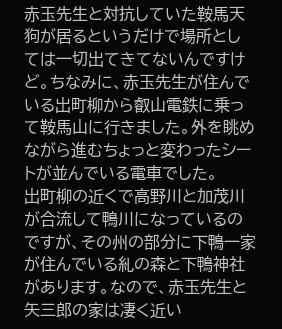赤玉先生と対抗していた鞍馬天狗が居るというだけで場所としては一切出てきてないんですけど。ちなみに、赤玉先生が住んでいる出町柳から叡山電鉄に乗って鞍馬山に行きました。外を眺めながら進むちょっと変わったシートが並んでいる電車でした。
出町柳の近くで高野川と加茂川が合流して鴨川になっているのですが、その州の部分に下鴨一家が住んでいる糺の森と下鴨神社があります。なので、赤玉先生と矢三郎の家は凄く近い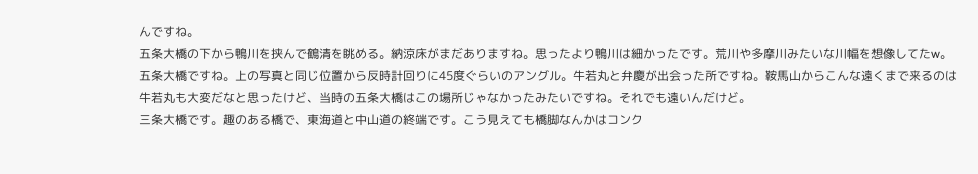んですね。
五条大橋の下から鴨川を挟んで鶴清を眺める。納涼床がまだありますね。思ったより鴨川は細かったです。荒川や多摩川みたいな川幅を想像してたw。
五条大橋ですね。上の写真と同じ位置から反時計回りに45度ぐらいのアングル。牛若丸と弁慶が出会った所ですね。鞍馬山からこんな遠くまで来るのは牛若丸も大変だなと思ったけど、当時の五条大橋はこの場所じゃなかったみたいですね。それでも遠いんだけど。
三条大橋です。趣のある橋で、東海道と中山道の終端です。こう見えても橋脚なんかはコンク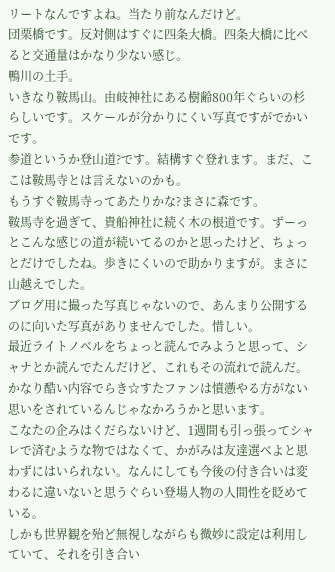リートなんですよね。当たり前なんだけど。
団栗橋です。反対側はすぐに四条大橋。四条大橋に比べると交通量はかなり少ない感じ。
鴨川の土手。
いきなり鞍馬山。由岐神社にある樹齢800年ぐらいの杉らしいです。スケールが分かりにくい写真ですがでかいです。
参道というか登山道?です。結構すぐ登れます。まだ、ここは鞍馬寺とは言えないのかも。
もうすぐ鞍馬寺ってあたりかな?まさに森です。
鞍馬寺を過ぎて、貴船神社に続く木の根道です。ずーっとこんな感じの道が続いてるのかと思ったけど、ちょっとだけでしたね。歩きにくいので助かりますが。まさに山越えでした。
ブログ用に撮った写真じゃないので、あんまり公開するのに向いた写真がありませんでした。惜しい。
最近ライトノベルをちょっと読んでみようと思って、シャナとか読んでたんだけど、これもその流れで読んだ。かなり酷い内容でらき☆すたファンは憤懣やる方がない思いをされているんじゃなかろうかと思います。
こなたの企みはくだらないけど、1週間も引っ張ってシャレで済むような物ではなくて、かがみは友達選べよと思わずにはいられない。なんにしても今後の付き合いは変わるに違いないと思うぐらい登場人物の人間性を貶めている。
しかも世界観を殆ど無視しながらも微妙に設定は利用していて、それを引き合い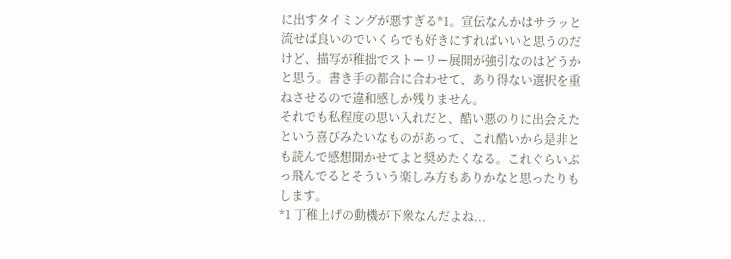に出すタイミングが悪すぎる*1。宣伝なんかはサラッと流せば良いのでいくらでも好きにすればいいと思うのだけど、描写が稚拙でストーリー展開が強引なのはどうかと思う。書き手の都合に合わせて、あり得ない選択を重ねさせるので違和感しか残りません。
それでも私程度の思い入れだと、酷い悪のりに出会えたという喜びみたいなものがあって、これ酷いから是非とも読んで感想聞かせてよと奨めたくなる。これぐらいぶっ飛んでるとそういう楽しみ方もありかなと思ったりもします。
*1 丁稚上げの動機が下衆なんだよね...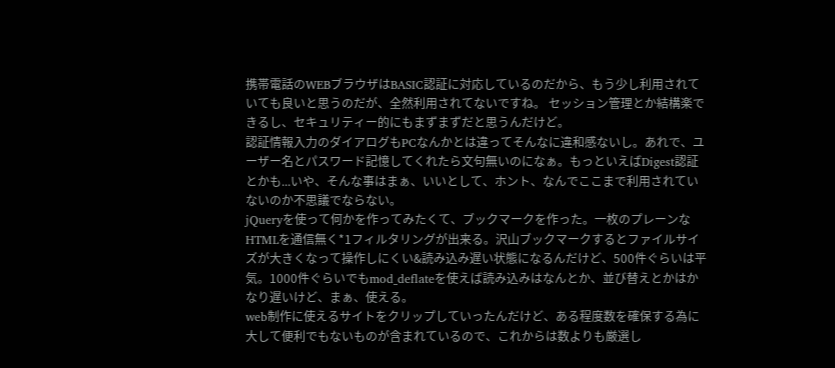携帯電話のWEBブラウザはBASIC認証に対応しているのだから、もう少し利用されていても良いと思うのだが、全然利用されてないですね。 セッション管理とか結構楽できるし、セキュリティー的にもまずまずだと思うんだけど。
認証情報入力のダイアログもPCなんかとは違ってそんなに違和感ないし。あれで、ユーザー名とパスワード記憶してくれたら文句無いのになぁ。もっといえばDigest認証とかも...いや、そんな事はまぁ、いいとして、ホント、なんでここまで利用されていないのか不思議でならない。
jQueryを使って何かを作ってみたくて、ブックマークを作った。一枚のプレーンなHTMLを通信無く*1フィルタリングが出来る。沢山ブックマークするとファイルサイズが大きくなって操作しにくい&読み込み遅い状態になるんだけど、500件ぐらいは平気。1000件ぐらいでもmod_deflateを使えば読み込みはなんとか、並び替えとかはかなり遅いけど、まぁ、使える。
web制作に使えるサイトをクリップしていったんだけど、ある程度数を確保する為に大して便利でもないものが含まれているので、これからは数よりも厳選し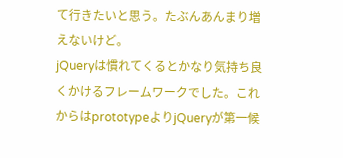て行きたいと思う。たぶんあんまり増えないけど。
jQueryは慣れてくるとかなり気持ち良くかけるフレームワークでした。これからはprototypeよりjQueryが第一候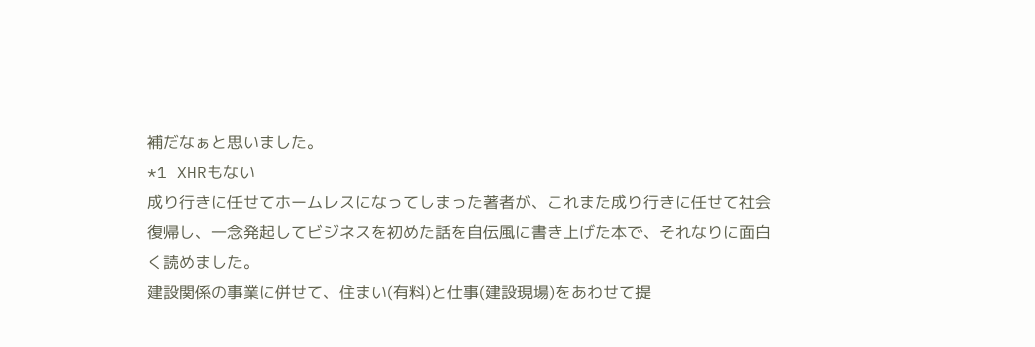補だなぁと思いました。
*1 XHRもない
成り行きに任せてホームレスになってしまった著者が、これまた成り行きに任せて社会復帰し、一念発起してビジネスを初めた話を自伝風に書き上げた本で、それなりに面白く読めました。
建設関係の事業に併せて、住まい(有料)と仕事(建設現場)をあわせて提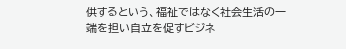供するという、福祉ではなく社会生活の一端を担い自立を促すビジネ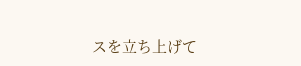スを立ち上げて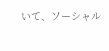いて、ソーシャル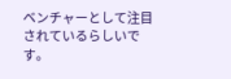ベンチャーとして注目されているらしいです。